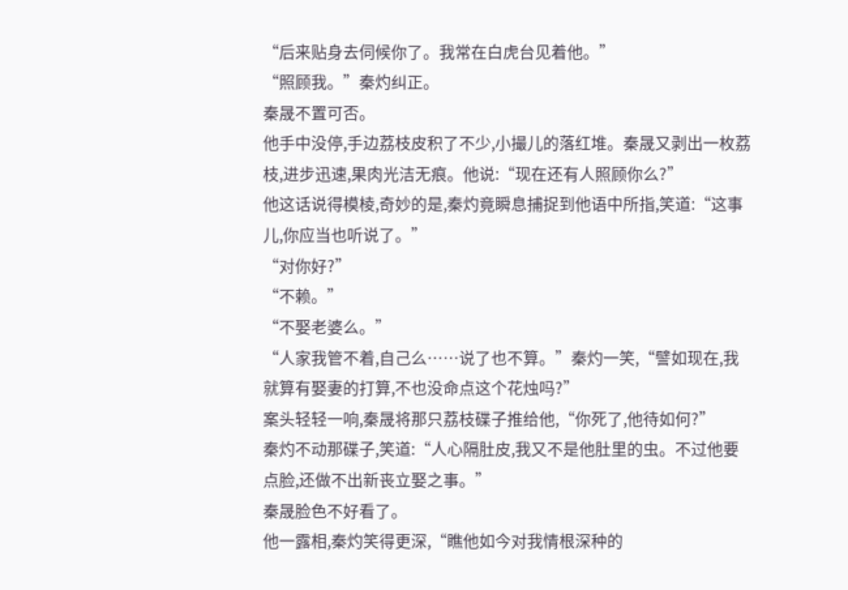“后来贴身去伺候你了。我常在白虎台见着他。”
“照顾我。”秦灼纠正。
秦晟不置可否。
他手中没停,手边荔枝皮积了不少,小撮儿的落红堆。秦晟又剥出一枚荔枝,进步迅速,果肉光洁无痕。他说:“现在还有人照顾你么?”
他这话说得模棱,奇妙的是,秦灼竟瞬息捕捉到他语中所指,笑道:“这事儿,你应当也听说了。”
“对你好?”
“不赖。”
“不娶老婆么。”
“人家我管不着,自己么……说了也不算。”秦灼一笑,“譬如现在,我就算有娶妻的打算,不也没命点这个花烛吗?”
案头轻轻一响,秦晟将那只荔枝碟子推给他,“你死了,他待如何?”
秦灼不动那碟子,笑道:“人心隔肚皮,我又不是他肚里的虫。不过他要点脸,还做不出新丧立娶之事。”
秦晟脸色不好看了。
他一露相,秦灼笑得更深,“瞧他如今对我情根深种的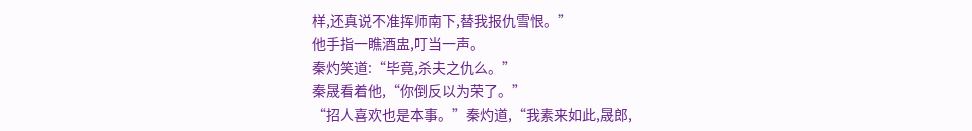样,还真说不准挥师南下,替我报仇雪恨。”
他手指一瞧酒盅,叮当一声。
秦灼笑道:“毕竟,杀夫之仇么。”
秦晟看着他,“你倒反以为荣了。”
“招人喜欢也是本事。”秦灼道,“我素来如此,晟郎,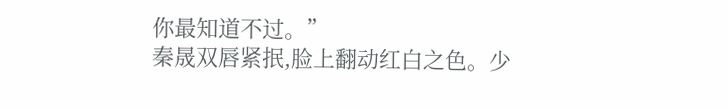你最知道不过。”
秦晟双唇紧抿,脸上翻动红白之色。少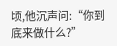顷,他沉声问:“你到底来做什么?”